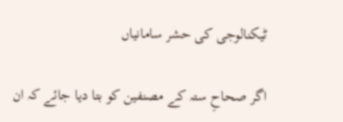ٹیکنالوجی کی حشر سامانیاں

اگر صحاحِ ستہ کے مصنفین کو بتا دیا جائے کہ ان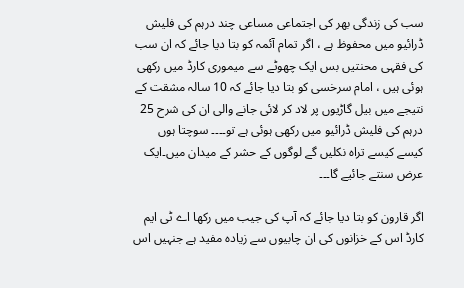سب کی زندگی بھر کی اجتماعی مساعی چند درہم کی فلیش ڈرائیو میں محفوظ ہے ، اگر تمام آئمہ کو بتا دیا جائے کہ ان سب کی فقہی محنتیں بس ایک چھوٹے سے میموری کارڈ میں رکھی ہوئی ہیں ، امام سرخسی کو بتا دیا جائے کہ 10 سالہ مشقت کے نتیجے میں بیل گاڑیوں پر لاد کر لائی جانے والی ان کی شرح 25 درہم کی فلیش ڈرائیو میں رکھی ہوئی ہے تو۔۔۔۔ سوچتا ہوں کیسے کیسے تراہ نکلیں گے لوگوں کے حشر کے میدان میں۔ایک عرض سنتے جائیے گا۔۔۔

اگر قارون کو بتا دیا جائے کہ آپ کی جیب میں رکھا اے ٹی ایم کارڈ اس کے خزانوں کی ان چابیوں سے زیادہ مفید ہے جنہیں اس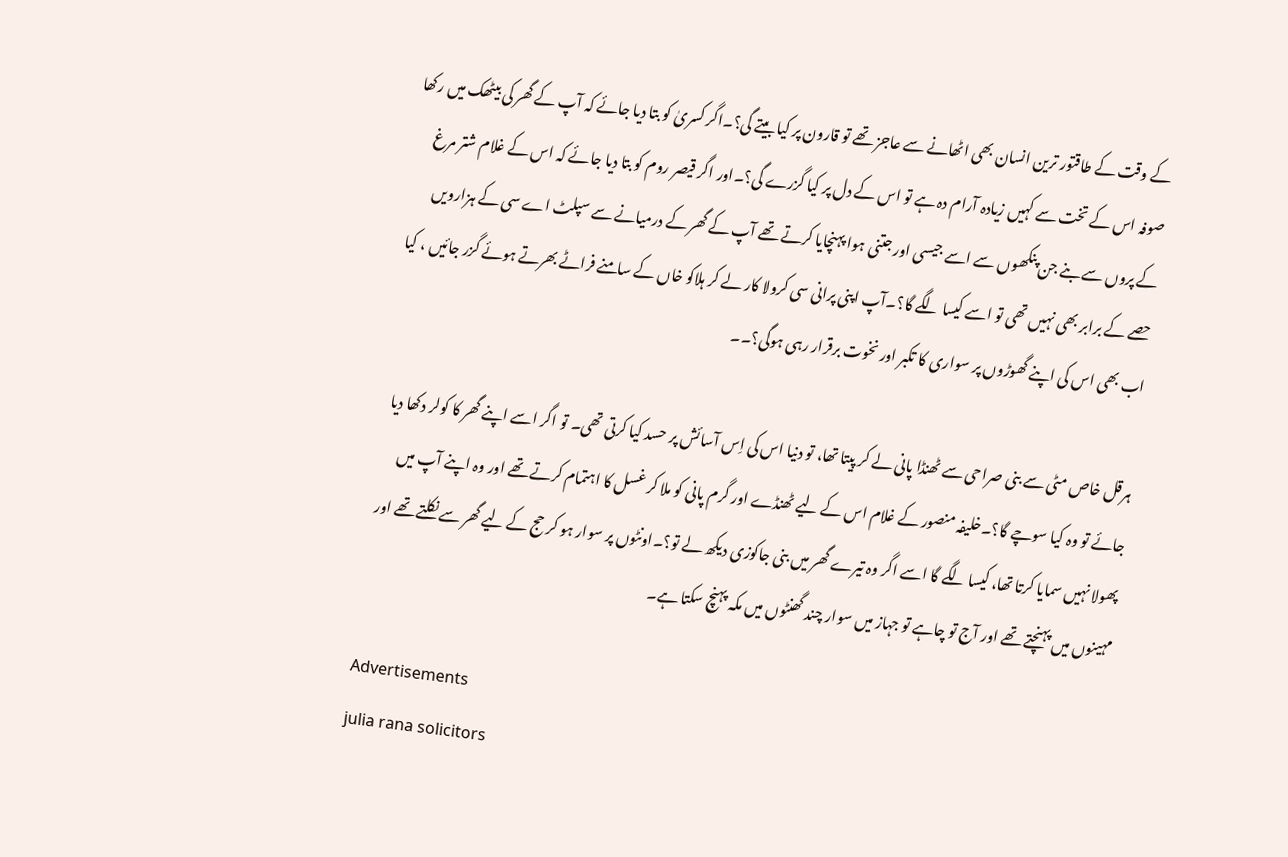کے وقت کے طاقتور ترین انسان بھی اٹھانے سے عاجز تھے تو قارون پر کیا بیتے گی؟۔اگر کسریٰ کو بتا دیا جائے کہ آپ کے گھر کی بیٹھک میں رکھا صوفہ اس کے تخت سے کہیں زیادہ آرام دہ ہے تو اس کے دل پر کیا گزرے گی؟۔اور اگر قیصر روم کو بتا دیا جائے کہ اس کے غلام شتر مرغ کے پروں سے بنے جن پنکھوں سے اسے جیسی اور جتنی ہوا پہنچایا کرتے تھے آپ کے گھر کے درمیانے سے سپلٹ اے سی کے ہزارویں حصے کے برابر بھی نہیں تھی تو اسے کیسا لگے گا؟۔آپ اپنی پرانی سی کرولا کار لے کر ہلاکو خاں کے سامنے فراٹے بھرتے ہوئے گزر جائیں ، کیا اب بھی اس کی اپنے گھوڑوں پر سواری کا تکبر اور نخوت برقرار رہی ہوگی؟۔۔

ہرقل خاص مٹی سے بنی صراحی سے ٹھنڈا پانی لے کر پیتا تھا، تو دنیا اس کی اِس آسائش پر حسد کیا کرتی تھی۔ تو اگر اسے اپنے گھر کا کولر دکھا دیا جائے تو وہ کیا سوچے گا؟۔خلیفہ منصور کے غلام اس کے لیے ٹھنڈے اور گرم پانی کو ملا کر غسل کا اہتمام کرتے تھے اور وہ اپنے آپ میں پھولا نہیں سمایا کرتا تھا، کیسا لگے گا اسے اگر وہ تیرے گھر میں بنی جاکوزی دیکھ لے تو؟۔اونٹوں پر سوار ہو کر حج کے لیے گھر سے نکلتے تھے اور مہینوں میں پہنچتے تھے اور آج تو چاہے تو جہاز میں سوار چند گھنٹوں میں مکہ پہنچ سکتا ہے۔

Advertisements
julia rana solicitors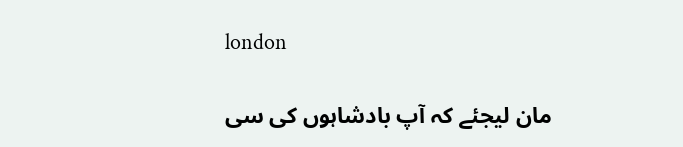london

مان لیجئے کہ آپ بادشاہوں کی سی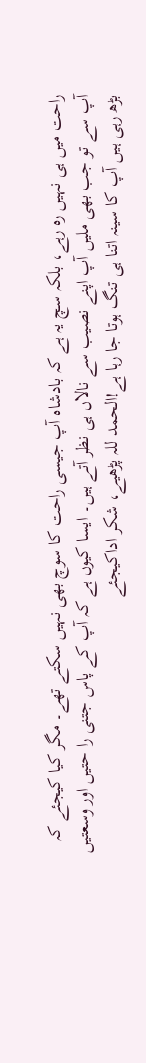راحت میں ہی نہیں رہ رہے، بلکہ سچ یہ ہے کہ بادشاہ آپ جیسی راحت کا سوچ بھی نہیں سکتے تھے۔ مگر کیا کیجئے کہ آپ سے تو جب بھی ملیں آپ اپنے نصیب سے نالاں ہی نظر آتے ہیں۔ ایسا کیوں ہے کہ آپ کے پاس جتنی را حتیں اور وسعتیں بڑھ رہی ہیں آپ کا سینہ اتنا ہی تنگ ہوتا جا رہا ہے!الحمد للہ پڑھیے، شکر اداکیجئے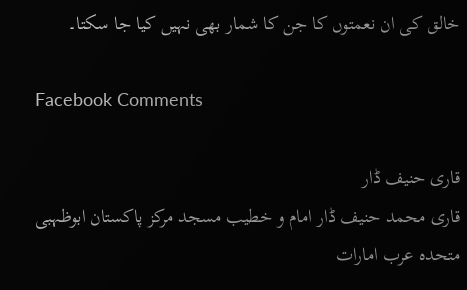خالق کی ان نعمتوں کا جن کا شمار بھی نہیں کیا جا سکتا۔

Facebook Comments

قاری حنیف ڈار
قاری محمد حنیف ڈار امام و خطیب مسجد مرکز پاکستان ابوظہبی متحدہ عرب امارات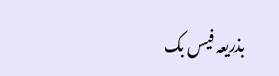بذریعہ فیس بک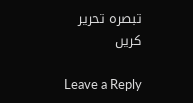تبصرہ تحریر کریں

Leave a Reply